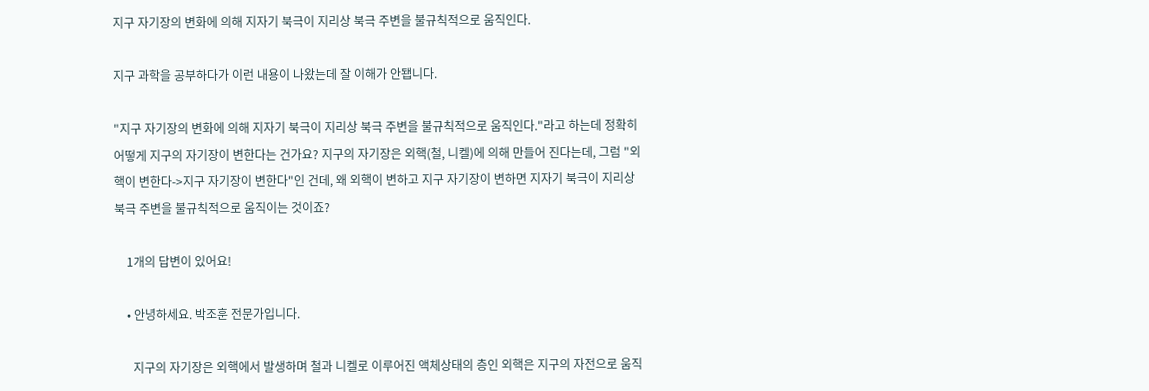지구 자기장의 변화에 의해 지자기 북극이 지리상 북극 주변을 불규칙적으로 움직인다.

지구 과학을 공부하다가 이런 내용이 나왔는데 잘 이해가 안됍니다.

"지구 자기장의 변화에 의해 지자기 북극이 지리상 북극 주변을 불규칙적으로 움직인다."라고 하는데 정확히 어떻게 지구의 자기장이 변한다는 건가요? 지구의 자기장은 외핵(철, 니켈)에 의해 만들어 진다는데, 그럼 "외핵이 변한다->지구 자기장이 변한다"인 건데, 왜 외핵이 변하고 지구 자기장이 변하면 지자기 북극이 지리상 북극 주변을 불규칙적으로 움직이는 것이죠?

    1개의 답변이 있어요!

    • 안녕하세요. 박조훈 전문가입니다.

      지구의 자기장은 외핵에서 발생하며 철과 니켈로 이루어진 액체상태의 층인 외핵은 지구의 자전으로 움직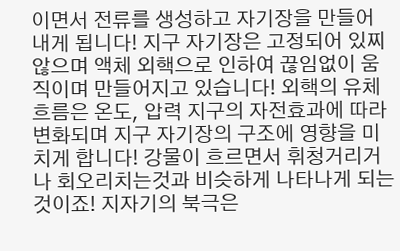이면서 전류를 생성하고 자기장을 만들어 내게 됩니다! 지구 자기장은 고정되어 있찌 않으며 액체 외핵으로 인하여 끊임없이 움직이며 만들어지고 있습니다! 외핵의 유체 흐름은 온도, 압력 지구의 자전효과에 따라 변화되며 지구 자기장의 구조에 영향을 미치게 합니다! 강물이 흐르면서 휘청거리거나 회오리치는것과 비슷하게 나타나게 되는것이죠! 지자기의 북극은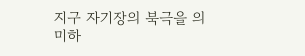지구 자기장의 북극을 의미하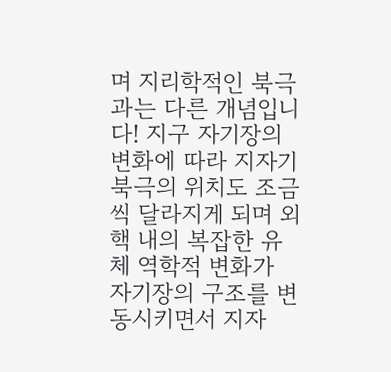며 지리학적인 북극과는 다른 개념입니다! 지구 자기장의 변화에 따라 지자기 북극의 위치도 조금씩 달라지게 되며 외핵 내의 복잡한 유체 역학적 변화가 자기장의 구조를 변동시키면서 지자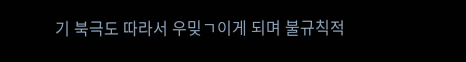기 북극도 따라서 우밎ㄱ이게 되며 불규칙적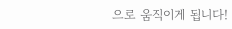으로 움직이게 됩니다!